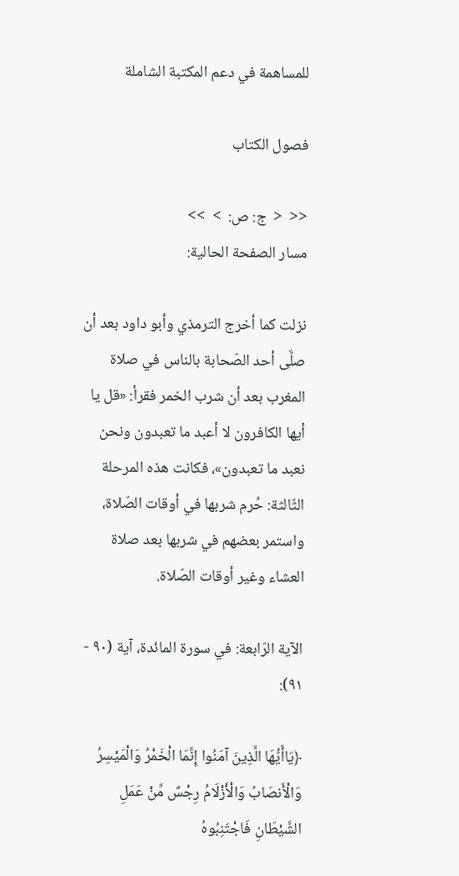للمساهمة في دعم المكتبة الشاملة

فصول الكتاب

<<  <  ج: ص:  >  >>
مسار الصفحة الحالية:

نزلت كما أخرج الترمذي وأبو داود بعد أن صلَّى أحد الصّحابة بالناس في صلاة المغرب بعد أن شرب الخمر فقرأ: «قل يا أيها الكافرون لا أعبد ما تعبدون ونحن نعبد ما تعبدون»، فكانت هذه المرحلة الثّالثة: حُرم شربها في أوقات الصّلاة، واستمر بعضهم في شربها بعد صلاة العشاء وغير أوقات الصّلاة.

الآية الرّابعة: في سورة المائدة، آية (٩٠ - ٩١):

﴿يَاأَيُّهَا الَّذِينَ آمَنُوا إِنَّمَا الْخَمْرُ وَالْمَيْسِرُ وَالْأَنصَابُ وَالْأَزْلَامُ رِجْسٌ مِّنْ عَمَلِ الشَّيْطَانِ فَاجْتَنِبُوهُ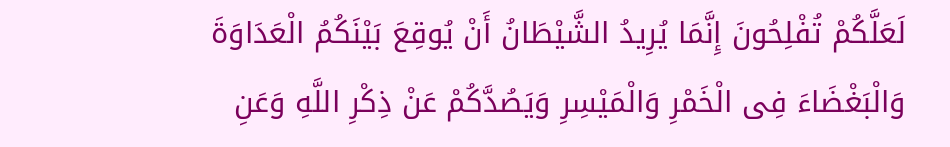لَعَلَّكُمْ تُفْلِحُونَ إِنَّمَا يُرِيدُ الشَّيْطَانُ أَنْ يُوقِعَ بَيْنَكُمُ الْعَدَاوَةَ وَالْبَغْضَاءَ فِى الْخَمْرِ وَالْمَيْسِرِ وَيَصُدَّكُمْ عَنْ ذِكْرِ اللَّهِ وَعَنِ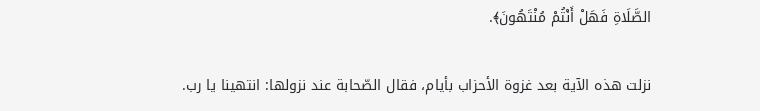الصَّلَاةِ فَهَلْ أَنْتُمْ مُنْتَهُونَ﴾.

نزلت هذه الآية بعد غزوة الأحزاب بأيام، فقال الصّحابة عند نزولها: انتهينا يا رب.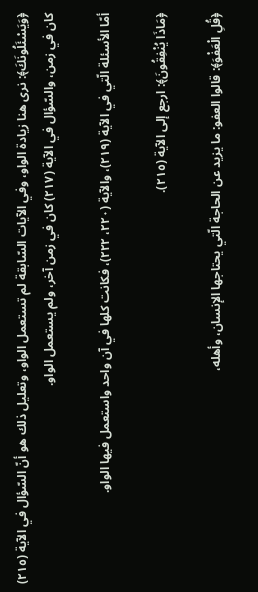﴿وَيَسْئَلُونَكَ﴾: نرى هنا زيادة الواو، وفي الآيات السّابقة لم تستعمل الواو، وتعليل ذلك هو أنّ السّؤال في الآية (٢١٥) كان في زمن، والسّؤال في الآية (٢١٧) كان في زمن آخر، ولم يستعمل الواو.

أمّا الأسئلة الّتي في الآية (٢١٩)، والآية (٢٢٠، ٢٢٢)، فكانت كلها في آن واحد واستعمل فيها الواو.

﴿مَاذَا يُنْفِقُونَ﴾: ارجع إلى الآية (٢١٥).

﴿قُلِ الْعَفْوَ﴾: قالوا العفو: ما يزيد عن الحاجة الّتي يحتاجها الإنسان، وأهله،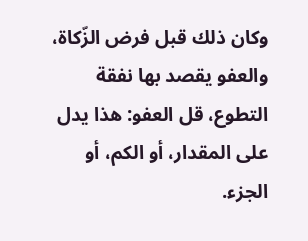وكان ذلك قبل فرض الزّكاة، والعفو يقصد بها نفقة التطوع، قل العفو: هذا يدل على المقدار، أو الكم، أو الجزء.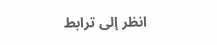انظر إلى ترابط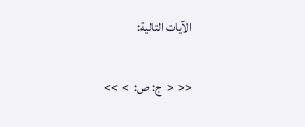الآيات التالية:

<<  <  ج: ص:  >  >>